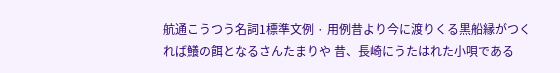航通こうつう名詞1標準文例 · 用例昔より今に渡りくる黒船縁がつくれば鱶の餌となるさんたまりや 昔、長崎にうたはれた小唄である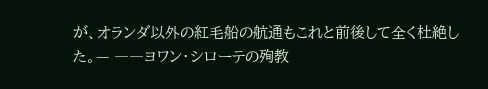が、オランダ以外の紅毛船の航通もこれと前後して全く杜絶した。— ――ヨワン・シローテの殉教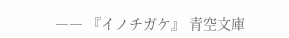―― 『イノチガケ』 青空文庫